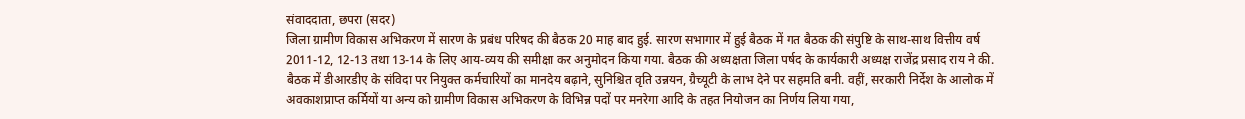संवाददाता, छपरा (सदर)
जिला ग्रामीण विकास अभिकरण में सारण के प्रबंध परिषद की बैठक 20 माह बाद हुई. सारण सभागार में हुई बैठक में गत बैठक की संपुष्टि के साथ-साथ वित्तीय वर्ष 2011-12, 12-13 तथा 13-14 के लिए आय-व्यय की समीक्षा कर अनुमोदन किया गया. बैठक की अध्यक्षता जिला पर्षद के कार्यकारी अध्यक्ष राजेंद्र प्रसाद राय ने की. बैठक में डीआरडीए के संविदा पर नियुक्त कर्मचारियों का मानदेय बढ़ाने, सुनिश्चित वृति उन्नयन, ग्रैच्यूटी के लाभ देने पर सहमति बनी. वहीं, सरकारी निर्देश के आलोक में अवकाशप्राप्त कर्मियों या अन्य को ग्रामीण विकास अभिकरण के विभिन्न पदों पर मनरेगा आदि के तहत नियोजन का निर्णय लिया गया,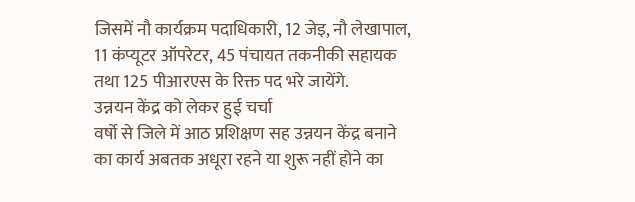जिसमें नौ कार्यक्रम पदाधिकारी, 12 जेइ, नौ लेखापाल, 11 कंप्यूटर ऑपरेटर, 45 पंचायत तकनीकी सहायक तथा 125 पीआरएस के रिक्त पद भरे जायेंगे.
उन्नयन केंद्र को लेकर हुई चर्चा
वर्षो से जिले में आठ प्रशिक्षण सह उन्नयन केंद्र बनाने का कार्य अबतक अधूरा रहने या शुरू नहीं होने का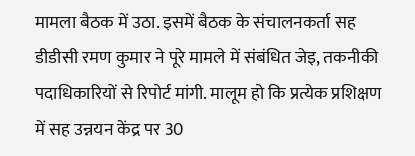मामला बैठक में उठा. इसमें बैठक के संचालनकर्ता सह डीडीसी रमण कुमार ने पूरे मामले में संबंधित जेइ, तकनीकी पदाधिकारियों से रिपोर्ट मांगी. मालूम हो कि प्रत्येक प्रशिक्षण में सह उन्नयन केंद्र पर 30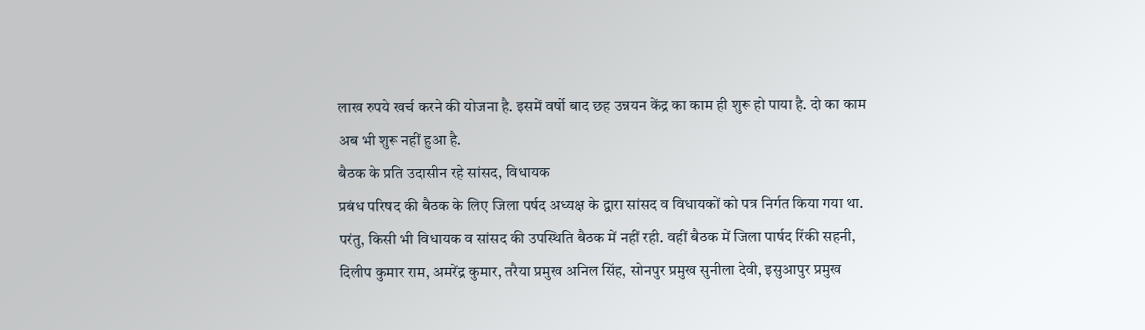लाख रुपये खर्च करने की योजना है. इसमें वर्षो बाद छह उन्नयन केंद्र का काम ही शुरू हो पाया है. दो का काम अब भी शुरू नहीं हुआ है.
बैठक के प्रति उदासीन रहे सांसद, विधायक
प्रबंध परिषद की बैठक के लिए जिला पर्षद अध्यक्ष के द्वारा सांसद व विधायकों को पत्र निर्गत किया गया था. परंतु, किसी भी विधायक व सांसद की उपस्थिति बैठक में नहीं रही. वहीं बैठक में जिला पार्षद रिंकी सहनी, दिलीप कुमार राम, अमरेंद्र कुमार, तरैया प्रमुख अनिल सिंह, सोनपुर प्रमुख सुनीला देवी, इसुआपुर प्रमुख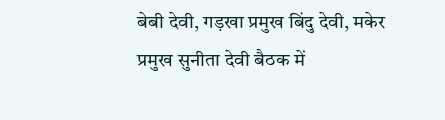बेबी देवी, गड़खा प्रमुख बिंदु देवी, मकेर प्रमुख सुनीता देवी बैठक में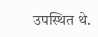उपस्थित थे.